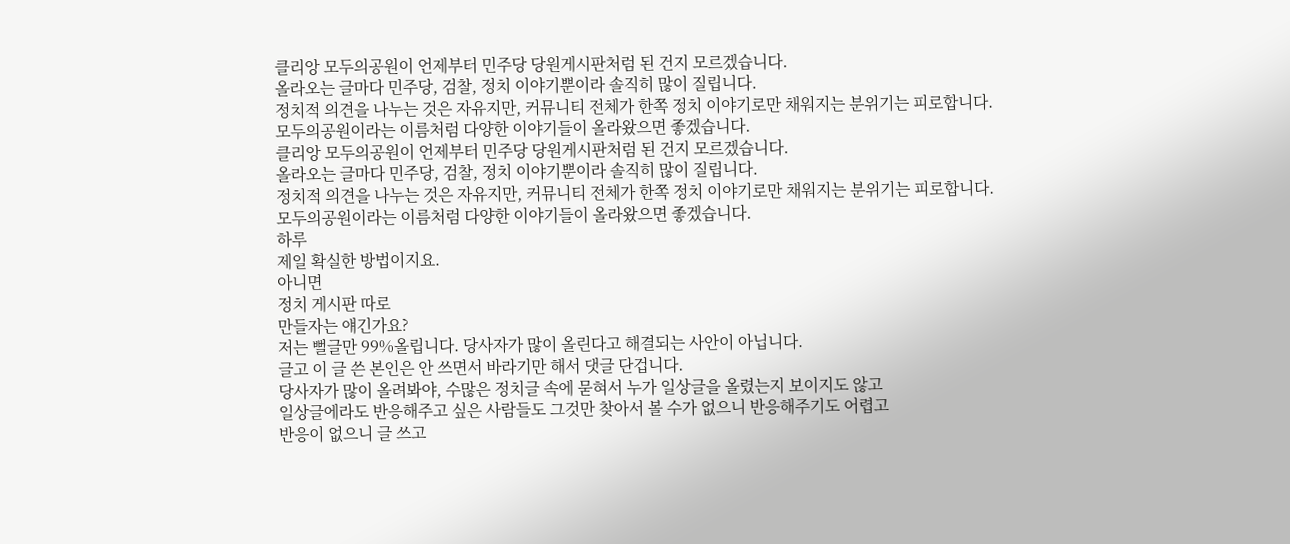클리앙 모두의공원이 언제부터 민주당 당원게시판처럼 된 건지 모르겠습니다.
올라오는 글마다 민주당, 검찰, 정치 이야기뿐이라 솔직히 많이 질립니다.
정치적 의견을 나누는 것은 자유지만, 커뮤니티 전체가 한쪽 정치 이야기로만 채워지는 분위기는 피로합니다.
모두의공원이라는 이름처럼 다양한 이야기들이 올라왔으면 좋겠습니다.
클리앙 모두의공원이 언제부터 민주당 당원게시판처럼 된 건지 모르겠습니다.
올라오는 글마다 민주당, 검찰, 정치 이야기뿐이라 솔직히 많이 질립니다.
정치적 의견을 나누는 것은 자유지만, 커뮤니티 전체가 한쪽 정치 이야기로만 채워지는 분위기는 피로합니다.
모두의공원이라는 이름처럼 다양한 이야기들이 올라왔으면 좋겠습니다.
하루
제일 확실한 방법이지요.
아니면
정치 게시판 따로
만들자는 얘긴가요?
저는 뻘글만 99%올립니다. 당사자가 많이 올린다고 해결되는 사안이 아닙니다.
글고 이 글 쓴 본인은 안 쓰면서 바라기만 해서 댓글 단겁니다.
당사자가 많이 올려봐야, 수많은 정치글 속에 묻혀서 누가 일상글을 올렸는지 보이지도 않고
일상글에라도 반응해주고 싶은 사람들도 그것만 찾아서 볼 수가 없으니 반응해주기도 어렵고
반응이 없으니 글 쓰고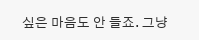싶은 마음도 안 들죠. 그냥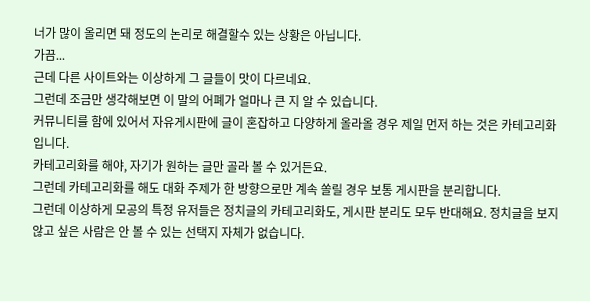너가 많이 올리면 돼 정도의 논리로 해결할수 있는 상황은 아닙니다.
가끔...
근데 다른 사이트와는 이상하게 그 글들이 맛이 다르네요.
그런데 조금만 생각해보면 이 말의 어폐가 얼마나 큰 지 알 수 있습니다.
커뮤니티를 함에 있어서 자유게시판에 글이 혼잡하고 다양하게 올라올 경우 제일 먼저 하는 것은 카테고리화 입니다.
카테고리화를 해야, 자기가 원하는 글만 골라 볼 수 있거든요.
그런데 카테고리화를 해도 대화 주제가 한 방향으로만 계속 쏠릴 경우 보통 게시판을 분리합니다.
그런데 이상하게 모공의 특정 유저들은 정치글의 카테고리화도, 게시판 분리도 모두 반대해요. 정치글을 보지 않고 싶은 사람은 안 볼 수 있는 선택지 자체가 없습니다.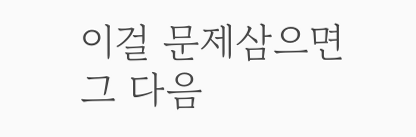이걸 문제삼으면 그 다음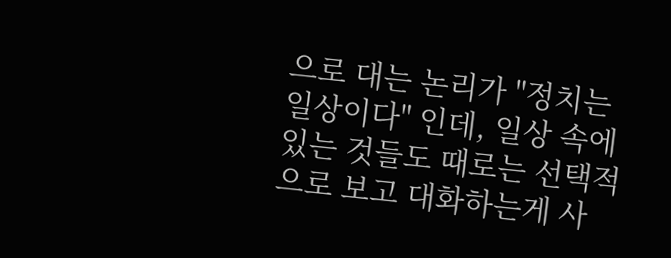으로 대는 논리가 "정치는 일상이다" 인데, 일상 속에 있는 것들도 때로는 선택적으로 보고 대화하는게 사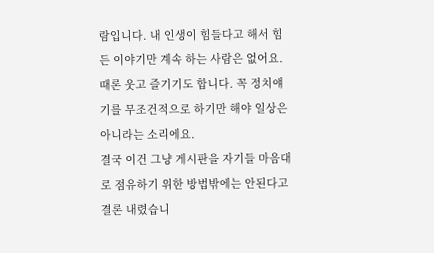람입니다. 내 인생이 힘들다고 해서 힘든 이야기만 계속 하는 사람은 없어요. 때론 웃고 즐기기도 합니다. 꼭 정치얘기를 무조건적으로 하기만 해야 일상은 아니라는 소리에요.
결국 이건 그냥 게시판을 자기들 마음대로 점유하기 위한 방법밖에는 안된다고 결론 내렸습니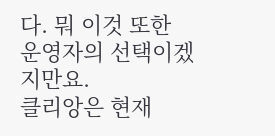다. 뭐 이것 또한 운영자의 선택이겠지만요.
클리앙은 현재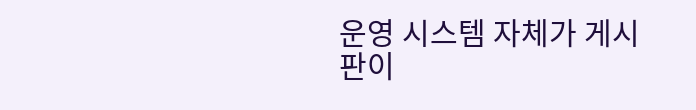운영 시스템 자체가 게시판이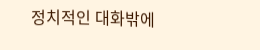정치적인 대화밖에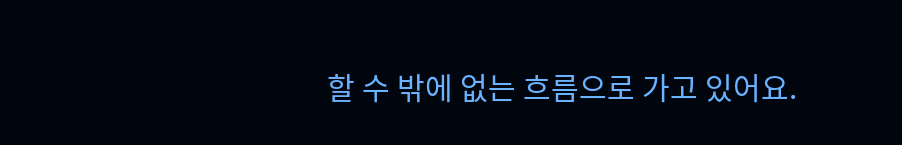할 수 밖에 없는 흐름으로 가고 있어요.